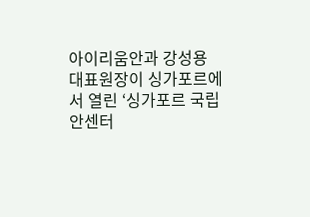아이리움안과 강성용 대표원장이 싱가포르에서 열린 ‘싱가포르 국립안센터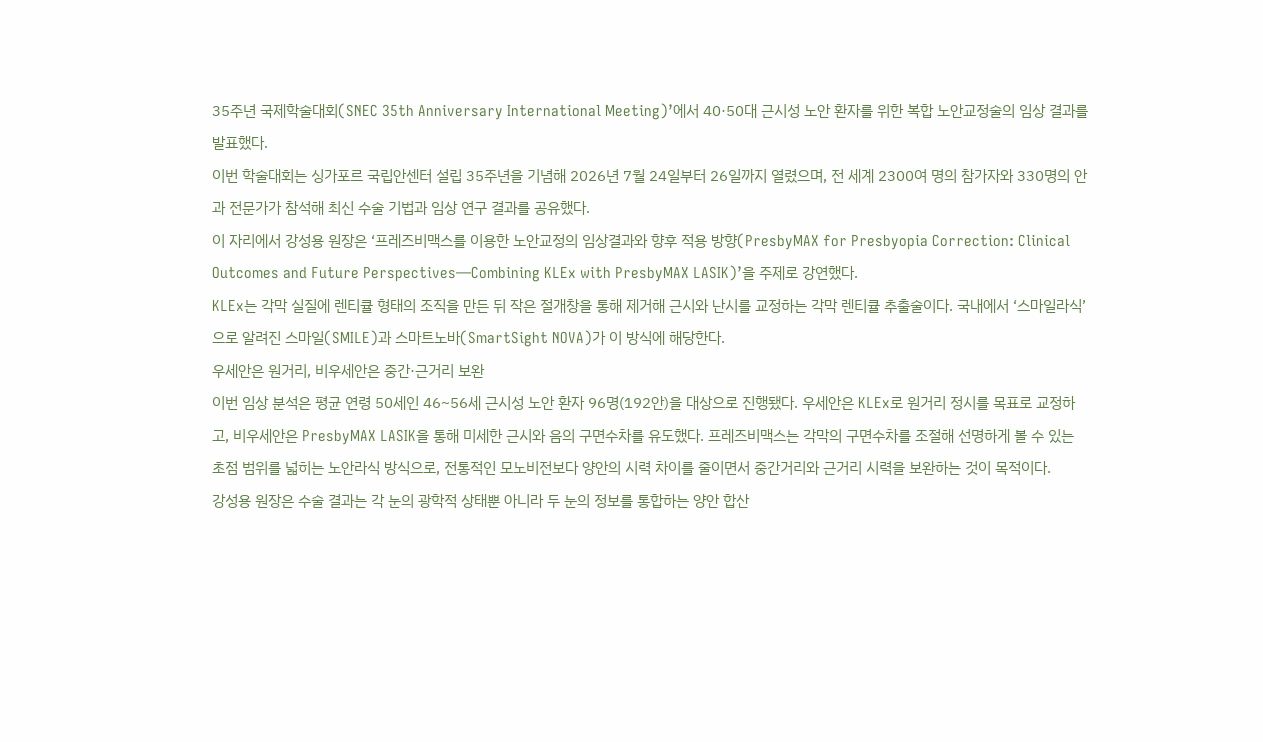35주년 국제학술대회(SNEC 35th Anniversary International Meeting)’에서 40·50대 근시성 노안 환자를 위한 복합 노안교정술의 임상 결과를 발표했다.
이번 학술대회는 싱가포르 국립안센터 설립 35주년을 기념해 2026년 7월 24일부터 26일까지 열렸으며, 전 세계 2300여 명의 참가자와 330명의 안과 전문가가 참석해 최신 수술 기법과 임상 연구 결과를 공유했다.
이 자리에서 강성용 원장은 ‘프레즈비맥스를 이용한 노안교정의 임상결과와 향후 적용 방향(PresbyMAX for Presbyopia Correction: Clinical Outcomes and Future Perspectives—Combining KLEx with PresbyMAX LASIK)’을 주제로 강연했다.
KLEx는 각막 실질에 렌티큘 형태의 조직을 만든 뒤 작은 절개창을 통해 제거해 근시와 난시를 교정하는 각막 렌티큘 추출술이다. 국내에서 ‘스마일라식’으로 알려진 스마일(SMILE)과 스마트노바(SmartSight NOVA)가 이 방식에 해당한다.
우세안은 원거리, 비우세안은 중간·근거리 보완
이번 임상 분석은 평균 연령 50세인 46~56세 근시성 노안 환자 96명(192안)을 대상으로 진행됐다. 우세안은 KLEx로 원거리 정시를 목표로 교정하고, 비우세안은 PresbyMAX LASIK을 통해 미세한 근시와 음의 구면수차를 유도했다. 프레즈비맥스는 각막의 구면수차를 조절해 선명하게 볼 수 있는 초점 범위를 넓히는 노안라식 방식으로, 전통적인 모노비전보다 양안의 시력 차이를 줄이면서 중간거리와 근거리 시력을 보완하는 것이 목적이다.
강성용 원장은 수술 결과는 각 눈의 광학적 상태뿐 아니라 두 눈의 정보를 통합하는 양안 합산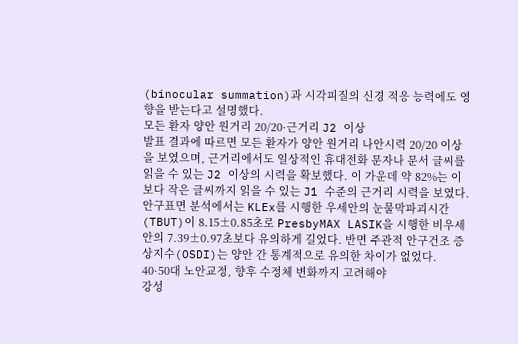(binocular summation)과 시각피질의 신경 적응 능력에도 영향을 받는다고 설명했다.
모든 환자 양안 원거리 20/20·근거리 J2 이상
발표 결과에 따르면 모든 환자가 양안 원거리 나안시력 20/20 이상을 보였으며, 근거리에서도 일상적인 휴대전화 문자나 문서 글씨를 읽을 수 있는 J2 이상의 시력을 확보했다. 이 가운데 약 82%는 이보다 작은 글씨까지 읽을 수 있는 J1 수준의 근거리 시력을 보였다.
안구표면 분석에서는 KLEx를 시행한 우세안의 눈물막파괴시간(TBUT)이 8.15±0.85초로 PresbyMAX LASIK을 시행한 비우세안의 7.39±0.97초보다 유의하게 길었다. 반면 주관적 안구건조 증상지수(OSDI)는 양안 간 통계적으로 유의한 차이가 없었다.
40·50대 노안교정, 향후 수정체 변화까지 고려해야
강성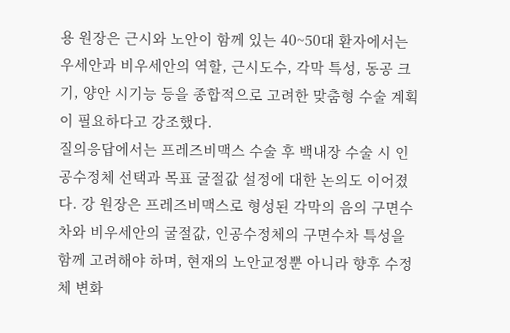용 원장은 근시와 노안이 함께 있는 40~50대 환자에서는 우세안과 비우세안의 역할, 근시도수, 각막 특성, 동공 크기, 양안 시기능 등을 종합적으로 고려한 맞춤형 수술 계획이 필요하다고 강조했다.
질의응답에서는 프레즈비맥스 수술 후 백내장 수술 시 인공수정체 선택과 목표 굴절값 설정에 대한 논의도 이어졌다. 강 원장은 프레즈비맥스로 형성된 각막의 음의 구면수차와 비우세안의 굴절값, 인공수정체의 구면수차 특성을 함께 고려해야 하며, 현재의 노안교정뿐 아니라 향후 수정체 변화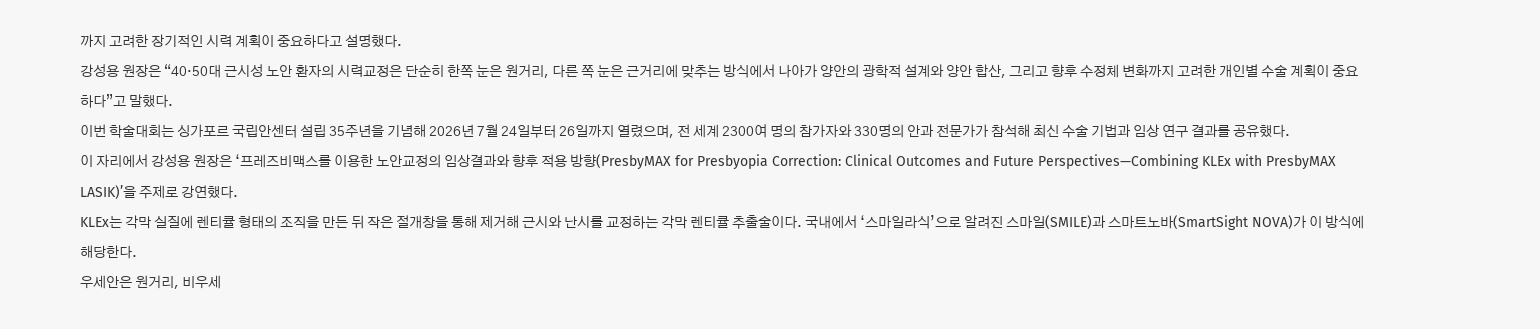까지 고려한 장기적인 시력 계획이 중요하다고 설명했다.
강성용 원장은 “40·50대 근시성 노안 환자의 시력교정은 단순히 한쪽 눈은 원거리, 다른 쪽 눈은 근거리에 맞추는 방식에서 나아가 양안의 광학적 설계와 양안 합산, 그리고 향후 수정체 변화까지 고려한 개인별 수술 계획이 중요하다”고 말했다.
이번 학술대회는 싱가포르 국립안센터 설립 35주년을 기념해 2026년 7월 24일부터 26일까지 열렸으며, 전 세계 2300여 명의 참가자와 330명의 안과 전문가가 참석해 최신 수술 기법과 임상 연구 결과를 공유했다.
이 자리에서 강성용 원장은 ‘프레즈비맥스를 이용한 노안교정의 임상결과와 향후 적용 방향(PresbyMAX for Presbyopia Correction: Clinical Outcomes and Future Perspectives—Combining KLEx with PresbyMAX LASIK)’을 주제로 강연했다.
KLEx는 각막 실질에 렌티큘 형태의 조직을 만든 뒤 작은 절개창을 통해 제거해 근시와 난시를 교정하는 각막 렌티큘 추출술이다. 국내에서 ‘스마일라식’으로 알려진 스마일(SMILE)과 스마트노바(SmartSight NOVA)가 이 방식에 해당한다.
우세안은 원거리, 비우세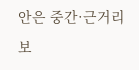안은 중간·근거리 보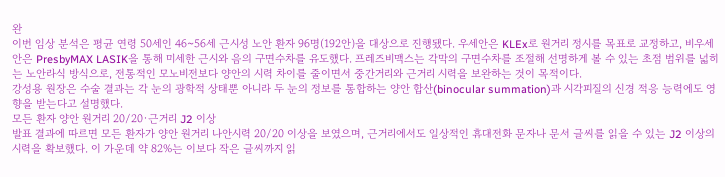완
이번 임상 분석은 평균 연령 50세인 46~56세 근시성 노안 환자 96명(192안)을 대상으로 진행됐다. 우세안은 KLEx로 원거리 정시를 목표로 교정하고, 비우세안은 PresbyMAX LASIK을 통해 미세한 근시와 음의 구면수차를 유도했다. 프레즈비맥스는 각막의 구면수차를 조절해 선명하게 볼 수 있는 초점 범위를 넓히는 노안라식 방식으로, 전통적인 모노비전보다 양안의 시력 차이를 줄이면서 중간거리와 근거리 시력을 보완하는 것이 목적이다.
강성용 원장은 수술 결과는 각 눈의 광학적 상태뿐 아니라 두 눈의 정보를 통합하는 양안 합산(binocular summation)과 시각피질의 신경 적응 능력에도 영향을 받는다고 설명했다.
모든 환자 양안 원거리 20/20·근거리 J2 이상
발표 결과에 따르면 모든 환자가 양안 원거리 나안시력 20/20 이상을 보였으며, 근거리에서도 일상적인 휴대전화 문자나 문서 글씨를 읽을 수 있는 J2 이상의 시력을 확보했다. 이 가운데 약 82%는 이보다 작은 글씨까지 읽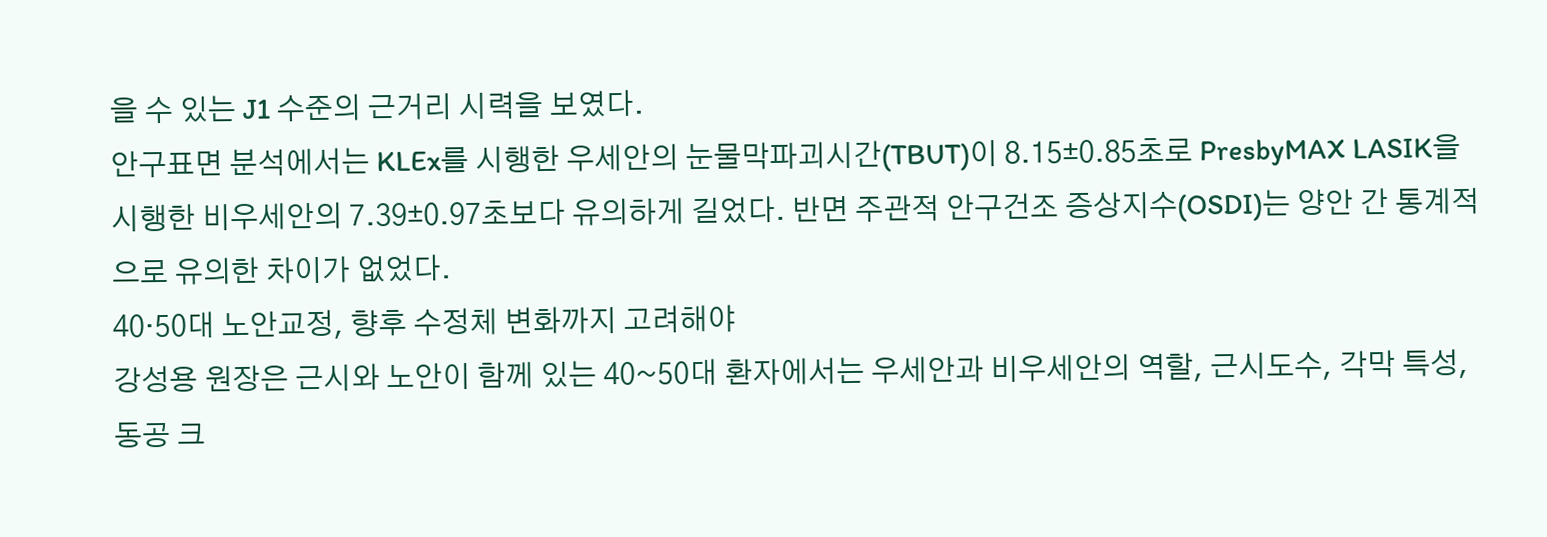을 수 있는 J1 수준의 근거리 시력을 보였다.
안구표면 분석에서는 KLEx를 시행한 우세안의 눈물막파괴시간(TBUT)이 8.15±0.85초로 PresbyMAX LASIK을 시행한 비우세안의 7.39±0.97초보다 유의하게 길었다. 반면 주관적 안구건조 증상지수(OSDI)는 양안 간 통계적으로 유의한 차이가 없었다.
40·50대 노안교정, 향후 수정체 변화까지 고려해야
강성용 원장은 근시와 노안이 함께 있는 40~50대 환자에서는 우세안과 비우세안의 역할, 근시도수, 각막 특성, 동공 크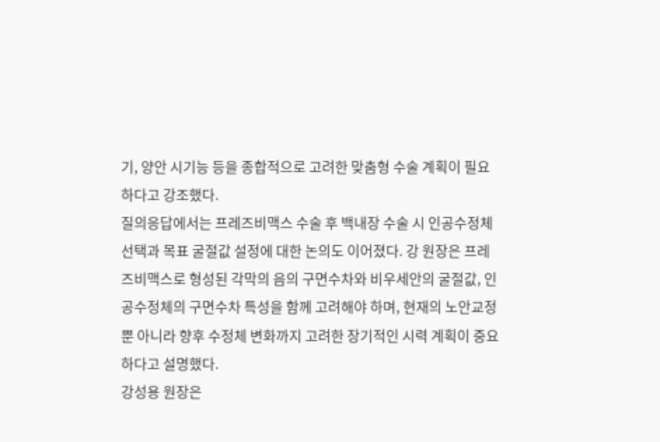기, 양안 시기능 등을 종합적으로 고려한 맞춤형 수술 계획이 필요하다고 강조했다.
질의응답에서는 프레즈비맥스 수술 후 백내장 수술 시 인공수정체 선택과 목표 굴절값 설정에 대한 논의도 이어졌다. 강 원장은 프레즈비맥스로 형성된 각막의 음의 구면수차와 비우세안의 굴절값, 인공수정체의 구면수차 특성을 함께 고려해야 하며, 현재의 노안교정뿐 아니라 향후 수정체 변화까지 고려한 장기적인 시력 계획이 중요하다고 설명했다.
강성용 원장은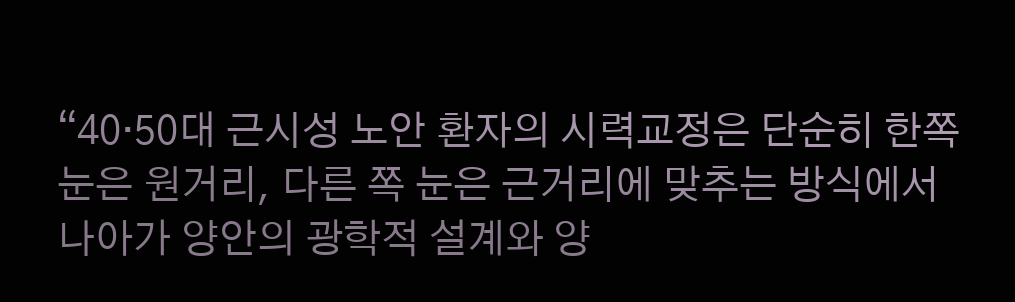“40·50대 근시성 노안 환자의 시력교정은 단순히 한쪽 눈은 원거리, 다른 쪽 눈은 근거리에 맞추는 방식에서 나아가 양안의 광학적 설계와 양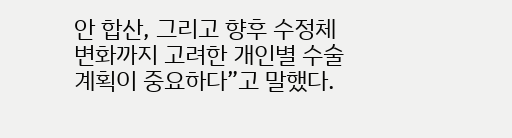안 합산, 그리고 향후 수정체 변화까지 고려한 개인별 수술 계획이 중요하다”고 말했다.